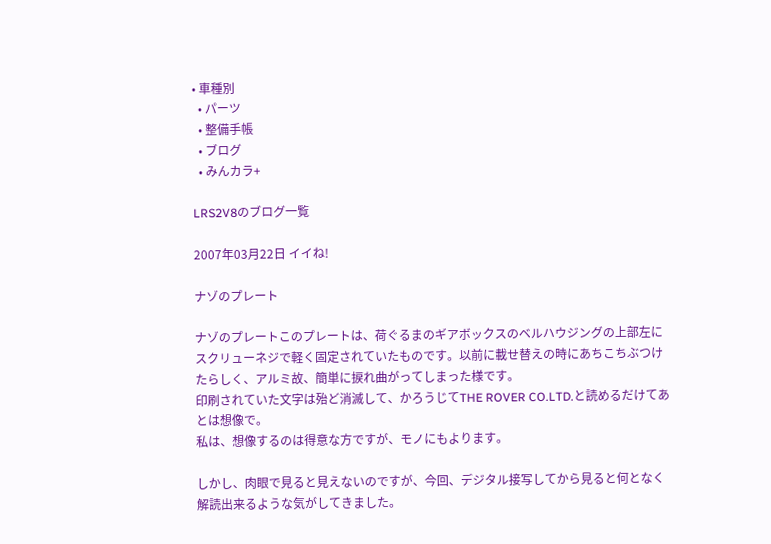• 車種別
  • パーツ
  • 整備手帳
  • ブログ
  • みんカラ+

LRS2V8のブログ一覧

2007年03月22日 イイね!

ナゾのプレート

ナゾのプレートこのプレートは、荷ぐるまのギアボックスのベルハウジングの上部左にスクリューネジで軽く固定されていたものです。以前に載せ替えの時にあちこちぶつけたらしく、アルミ故、簡単に捩れ曲がってしまった様です。
印刷されていた文字は殆ど消滅して、かろうじてTHE ROVER CO.LTD.と読めるだけてあとは想像で。
私は、想像するのは得意な方ですが、モノにもよります。

しかし、肉眼で見ると見えないのですが、今回、デジタル接写してから見ると何となく解読出来るような気がしてきました。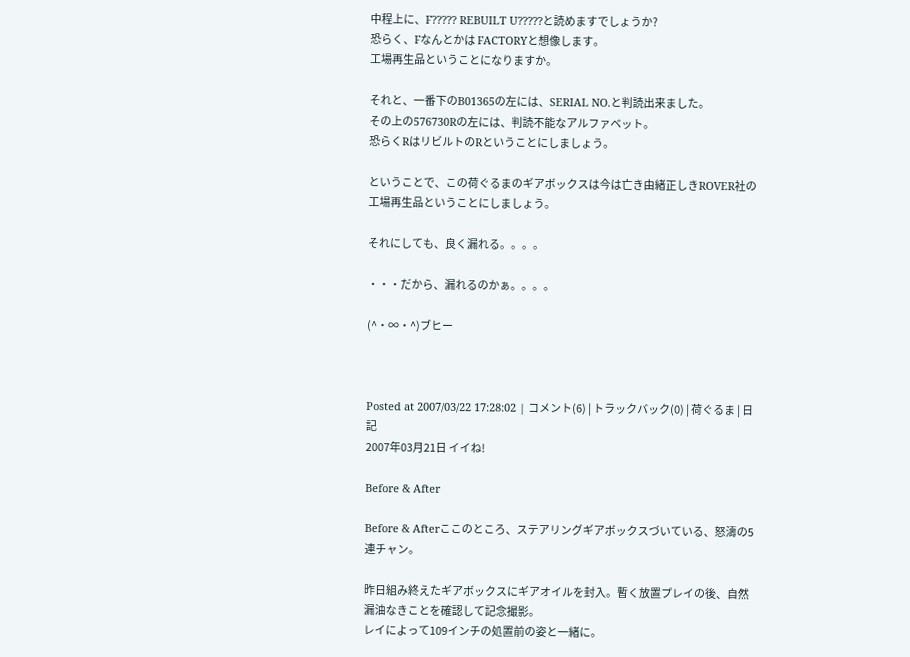中程上に、F????? REBUILT U?????と読めますでしょうか?
恐らく、Fなんとかは FACTORYと想像します。
工場再生品ということになりますか。

それと、一番下のB01365の左には、SERIAL NO.と判読出来ました。
その上の576730Rの左には、判読不能なアルファベット。
恐らくRはリビルトのRということにしましょう。

ということで、この荷ぐるまのギアボックスは今は亡き由緒正しきROVER社の工場再生品ということにしましょう。

それにしても、良く漏れる。。。。

・・・だから、漏れるのかぁ。。。。

(^・∞・^)ブヒー



Posted at 2007/03/22 17:28:02 | コメント(6) | トラックバック(0) | 荷ぐるま | 日記
2007年03月21日 イイね!

Before & After

Before & Afterここのところ、ステアリングギアボックスづいている、怒濤の5連チャン。

昨日組み終えたギアボックスにギアオイルを封入。暫く放置プレイの後、自然漏油なきことを確認して記念撮影。
レイによって109インチの処置前の姿と一緒に。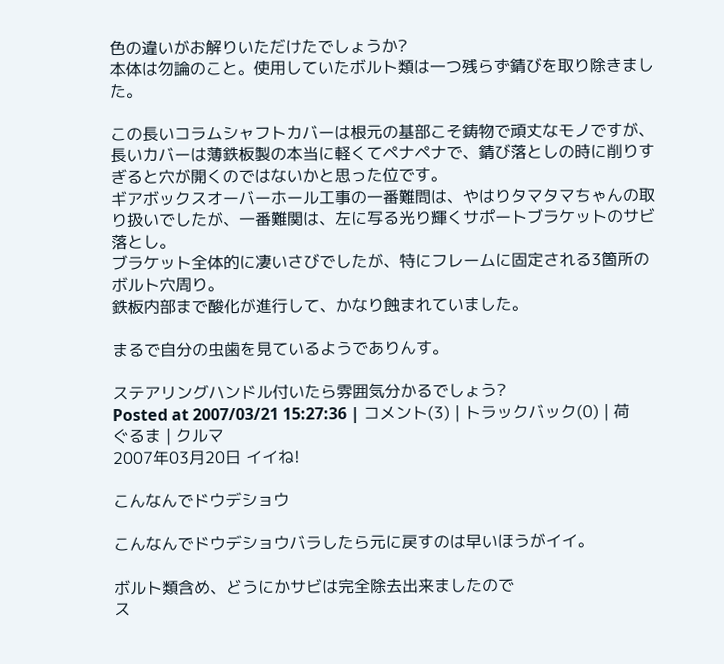色の違いがお解りいただけたでしょうか?
本体は勿論のこと。使用していたボルト類は一つ残らず錆びを取り除きました。

この長いコラムシャフトカバーは根元の基部こそ鋳物で頑丈なモノですが、長いカバーは薄鉄板製の本当に軽くてペナペナで、錆び落としの時に削りすぎると穴が開くのではないかと思った位です。
ギアボックスオーバーホール工事の一番難問は、やはりタマタマちゃんの取り扱いでしたが、一番難関は、左に写る光り輝くサポートブラケットのサビ落とし。
ブラケット全体的に凄いさびでしたが、特にフレームに固定される3箇所のボルト穴周り。
鉄板内部まで酸化が進行して、かなり蝕まれていました。

まるで自分の虫歯を見ているようでありんす。

ステアリングハンドル付いたら雰囲気分かるでしょう?
Posted at 2007/03/21 15:27:36 | コメント(3) | トラックバック(0) | 荷ぐるま | クルマ
2007年03月20日 イイね!

こんなんでドウデショウ

こんなんでドウデショウバラしたら元に戻すのは早いほうがイイ。

ボルト類含め、どうにかサビは完全除去出来ましたので
ス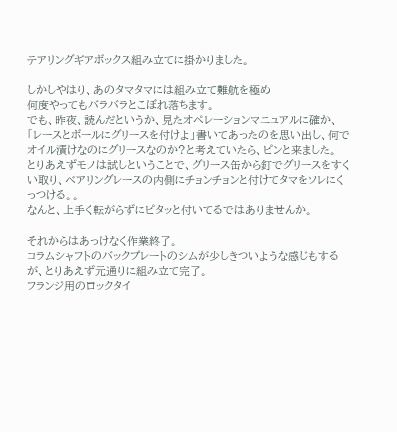テアリングギアボックス組み立てに掛かりました。

しかしやはり、あのタマタマには組み立て難航を極め
何度やってもバラバラとこぼれ落ちます。
でも、昨夜、読んだというか、見たオペレーションマニュアルに確か、「レースとボールにグリースを付けよ」書いてあったのを思い出し、何でオイル漬けなのにグリースなのか?と考えていたら、ピンと来ました。
とりあえずモノは試しということで、グリース缶から釘でグリースをすくい取り、ベアリングレースの内側にチョンチョンと付けてタマをソレにくっつける。。
なんと、上手く転がらずにピタッと付いてるではありませんか。

それからはあっけなく作業終了。
コラムシャフトのバックプレートのシムが少しきついような感じもするが、とりあえず元通りに組み立て完了。
フランジ用のロックタイ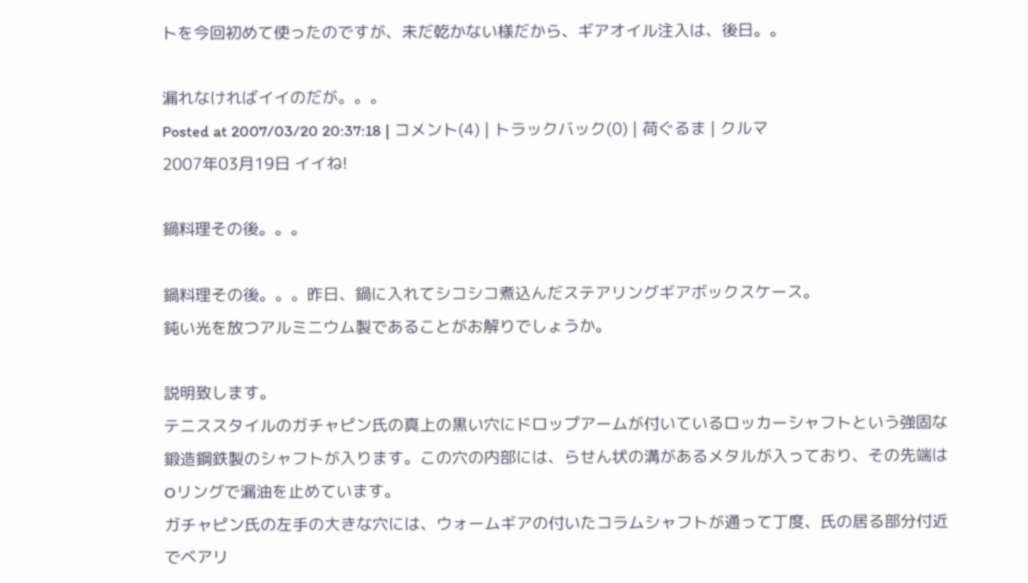トを今回初めて使ったのですが、未だ乾かない様だから、ギアオイル注入は、後日。。

漏れなければイイのだが。。。
Posted at 2007/03/20 20:37:18 | コメント(4) | トラックバック(0) | 荷ぐるま | クルマ
2007年03月19日 イイね!

鍋料理その後。。。

鍋料理その後。。。昨日、鍋に入れてシコシコ煮込んだステアリングギアボックスケース。
鈍い光を放つアルミニウム製であることがお解りでしょうか。

説明致します。
テニススタイルのガチャピン氏の真上の黒い穴にドロップアームが付いているロッカーシャフトという強固な鍛造鋼鉄製のシャフトが入ります。この穴の内部には、らせん状の溝があるメタルが入っており、その先端はOリングで漏油を止めています。
ガチャピン氏の左手の大きな穴には、ウォームギアの付いたコラムシャフトが通って丁度、氏の居る部分付近でベアリ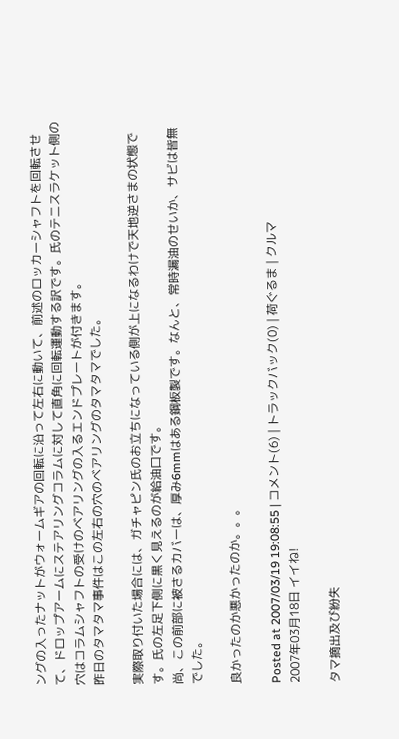ングの入ったナットがウォームギアの回転に沿って左右に動いて、前述のロッカーシャフトを回転させて、ドロップアームにステアリングコラムに対して直角に回転運動する訳です。氏のテニスラケット側の穴はコラムシャフトの受けのベアリングの入るエンドプレートが付きます。
昨日のタマタマ事件はこの左右の穴のベアリングのタマタマでした。

実際取り付いた場合には、ガチャピン氏のお立ちになっている側が上になるわけで天地逆さまの状態です。氏の左足下側に黒く見えるのが給油口です。
尚、この前部に被さるカバーは、厚み6mmはある鋼板製です。なんと、常時漏油のせいか、サビは皆無でした。

良かったのか悪かったのか。。。

Posted at 2007/03/19 19:08:55 | コメント(6) | トラックバック(0) | 荷ぐるま | クルマ
2007年03月18日 イイね!

タマ摘出及び紛失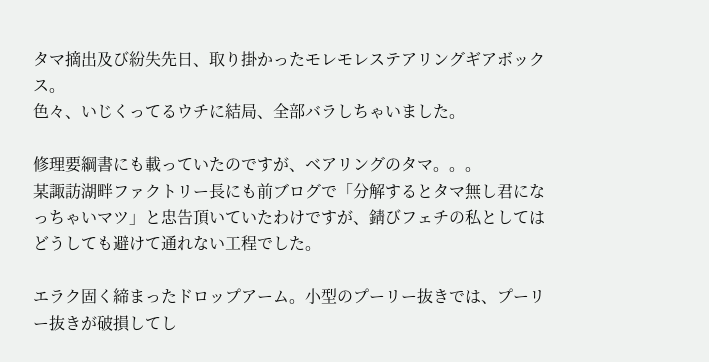タマ摘出及び紛失先日、取り掛かったモレモレステアリングギアボックス。
色々、いじくってるウチに結局、全部バラしちゃいました。

修理要綱書にも載っていたのですが、ベアリングのタマ。。。
某諏訪湖畔ファクトリー長にも前ブログで「分解するとタマ無し君になっちゃいマツ」と忠告頂いていたわけですが、錆びフェチの私としては どうしても避けて通れない工程でした。

エラク固く締まったドロップアーム。小型のプーリー抜きでは、プーリー抜きが破損してし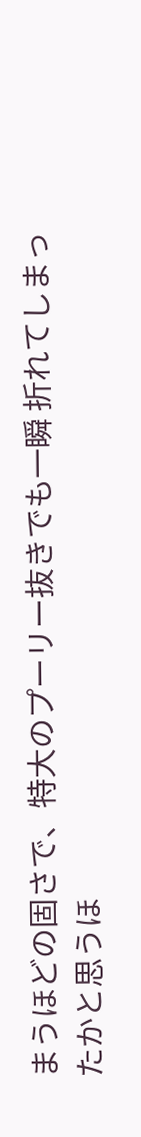まうほどの固さで、特大のプーリー抜きでも一瞬 折れてしまったかと思うほ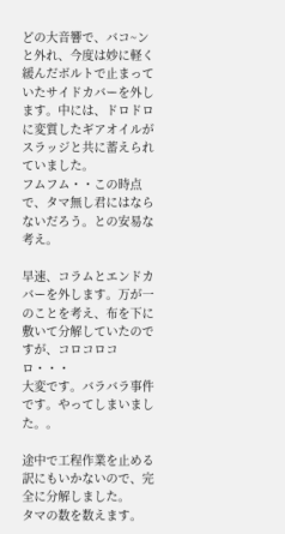どの大音響で、バコ~ンと外れ、今度は妙に軽く緩んだボルトで止まっていたサイドカバーを外します。中には、ドロドロに変質したギアオイルがスラッジと共に蓄えられていました。
フムフム・・この時点で、タマ無し君にはならないだろう。との安易な考え。

早速、コラムとエンドカバーを外します。万が一のことを考え、布を下に敷いて分解していたのですが、コロコロコロ・・・
大変です。バラバラ事件です。やってしまいました。。

途中で工程作業を止める訳にもいかないので、完全に分解しました。
タマの数を数えます。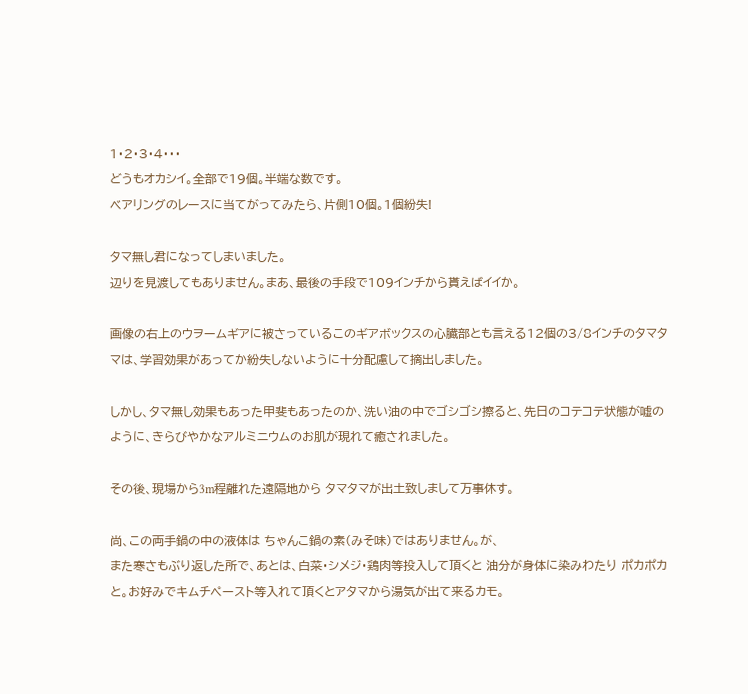1・2・3・4・・・
どうもオカシイ。全部で19個。半端な数です。
ベアリングのレースに当てがってみたら、片側10個。1個紛失!

タマ無し君になってしまいました。
辺りを見渡してもありません。まあ、最後の手段で109インチから貰えばイイか。

画像の右上のウヲームギアに被さっているこのギアボックスの心臓部とも言える12個の3/8インチのタマタマは、学習効果があってか紛失しないように十分配慮して摘出しました。

しかし、タマ無し効果もあった甲斐もあったのか、洗い油の中でゴシゴシ擦ると、先日のコテコテ状態が嘘のように、きらびやかなアルミニウムのお肌が現れて癒されました。

その後、現場から3m程離れた遠隔地から タマタマが出土致しまして万事休す。

尚、この両手鍋の中の液体は ちゃんこ鍋の素(みそ味)ではありません。が、
また寒さもぶり返した所で、あとは、白菜・シメジ・鶏肉等投入して頂くと 油分が身体に染みわたり ポカポカと。お好みでキムチペースト等入れて頂くとアタマから湯気が出て来るカモ。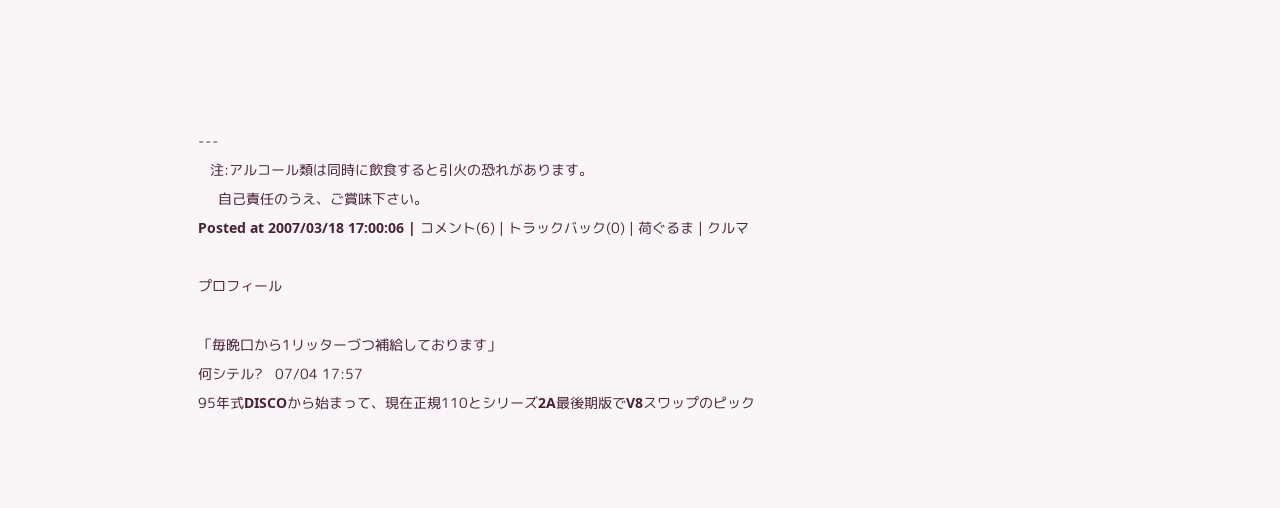---
   注:アルコール類は同時に飲食すると引火の恐れがあります。
     自己責任のうえ、ご賞味下さい。
Posted at 2007/03/18 17:00:06 | コメント(6) | トラックバック(0) | 荷ぐるま | クルマ

プロフィール

「毎晩口から1リッターづつ補給しております」
何シテル?   07/04 17:57
95年式DISCOから始まって、現在正規110とシリーズ2A最後期版でV8スワップのピック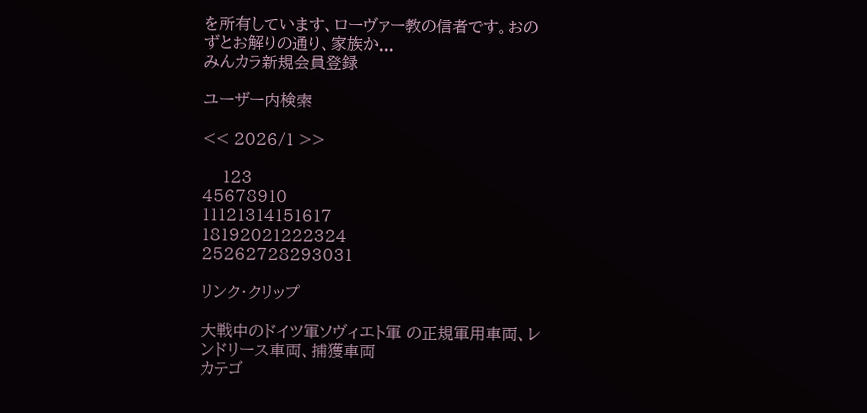を所有しています、ローヴァー教の信者です。おのずとお解りの通り、家族か...
みんカラ新規会員登録

ユーザー内検索

<< 2026/1 >>

    123
45678910
11121314151617
18192021222324
25262728293031

リンク・クリップ

大戦中のドイツ軍ソヴィエト軍 の正規軍用車両、レンドリース車両、捕獲車両
カテゴ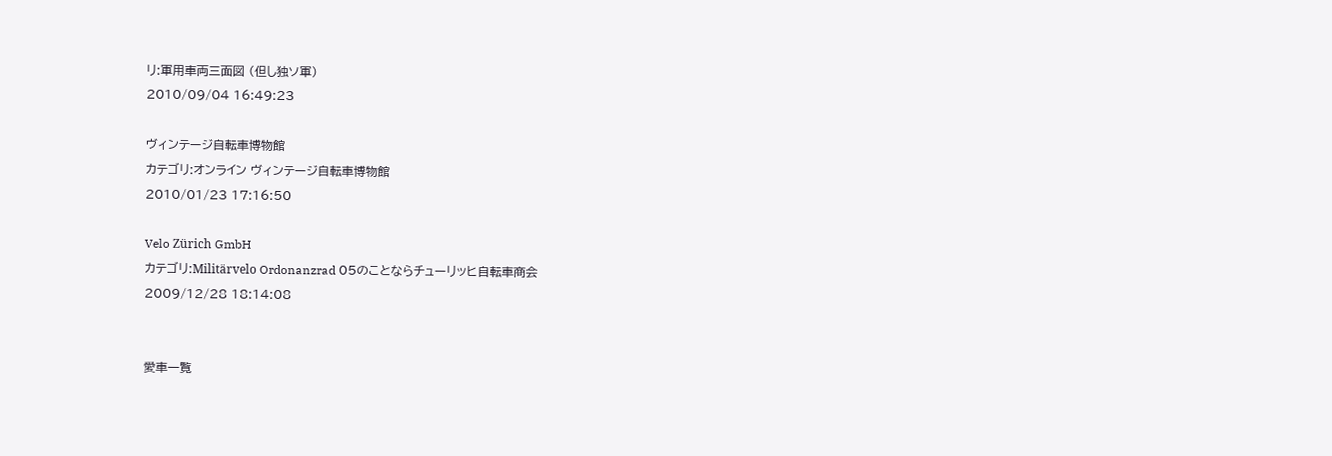リ:軍用車両三面図 (但し独ソ軍)
2010/09/04 16:49:23

ヴィンテージ自転車博物館
カテゴリ:オンライン ヴィンテージ自転車博物館
2010/01/23 17:16:50

Velo Zürich GmbH
カテゴリ:Militärvelo Ordonanzrad 05のことならチューリッヒ自転車商会
2009/12/28 18:14:08


愛車一覧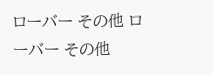ローバー その他 ローバー その他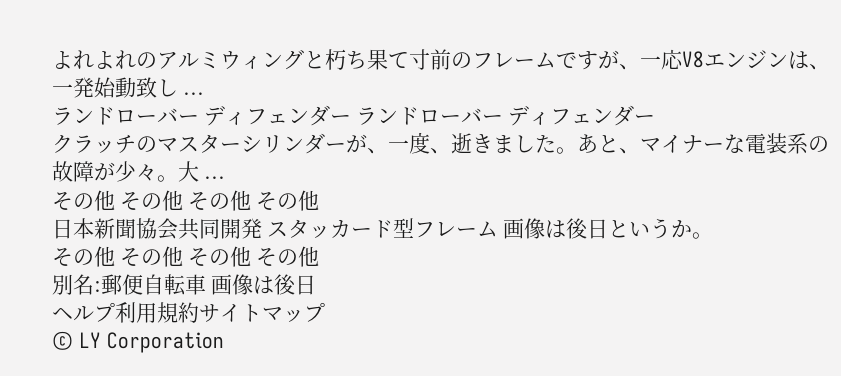よれよれのアルミウィングと朽ち果て寸前のフレームですが、一応V8エンジンは、一発始動致し ...
ランドローバー ディフェンダー ランドローバー ディフェンダー
クラッチのマスターシリンダーが、一度、逝きました。あと、マイナーな電装系の故障が少々。大 ...
その他 その他 その他 その他
日本新聞協会共同開発 スタッカード型フレーム 画像は後日というか。
その他 その他 その他 その他
別名:郵便自転車 画像は後日
ヘルプ利用規約サイトマップ
© LY Corporation